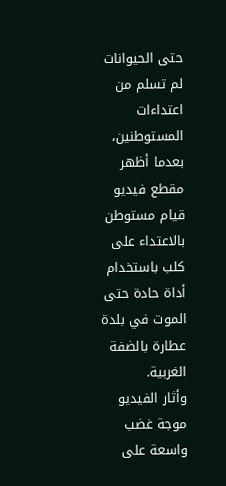حتى الحيوانات لم تسلم من اعتداءات المستوطنين، بعدما أظهر مقطع فيديو قيام مستوطن بالاعتداء على كلب باستخدام أداة حادة حتى الموت في بلدة عطارة بالضفة الغربية.
وأثار الفيديو موجة غضب واسعة على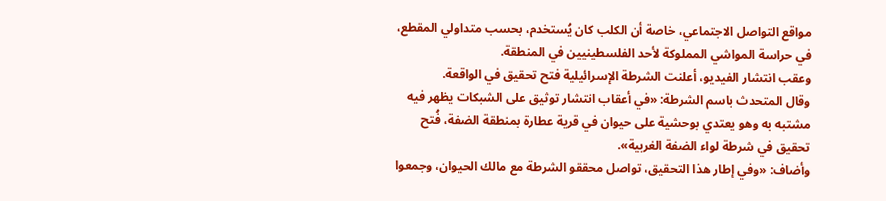مواقع التواصل الاجتماعي، خاصة أن الكلب كان يُستخدم، بحسب متداولي المقطع، في حراسة المواشي المملوكة لأحد الفلسطينيين في المنطقة.
وعقب انتشار الفيديو، أعلنت الشرطة الإسرائيلية فتح تحقيق في الواقعة.
وقال المتحدث باسم الشرطة: «في أعقاب انتشار توثيق على الشبكات يظهر فيه مشتبه به وهو يعتدي بوحشية على حيوان في قرية عطارة بمنطقة الضفة، فُتح تحقيق في شرطة لواء الضفة الغربية».
وأضاف: «وفي إطار هذا التحقيق، تواصل محققو الشرطة مع مالك الحيوان، وجمعوا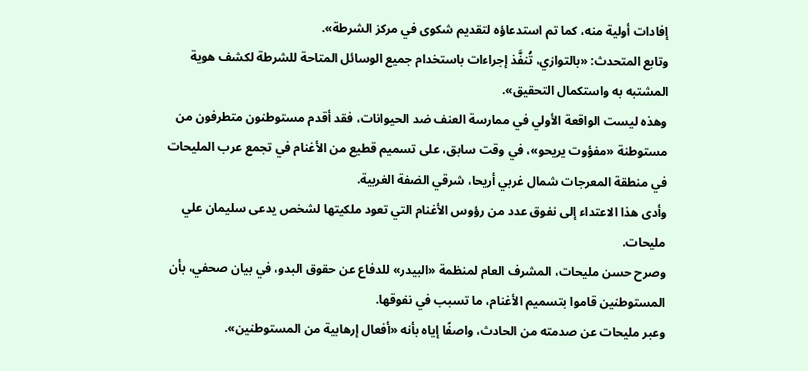إفادات أولية منه، كما تم استدعاؤه لتقديم شكوى في مركز الشرطة».
وتابع المتحدث: «بالتوازي، تُنفَّذ إجراءات باستخدام جميع الوسائل المتاحة للشرطة لكشف هوية المشتبه به واستكمال التحقيق».
وهذه ليست الواقعة الأولي في ممارسة العنف ضد الحيوانات، فقد أقدم مستوطنون متطرفون من مستوطنة «مفؤوت يريحو»، في وقت سابق، على تسميم قطيع من الأغنام في تجمع عرب المليحات في منطقة المعرجات شمال غربي أريحا، شرقي الضفة الغربية.
وأدى هذا الاعتداء إلى نفوق عدد من رؤوس الأغنام التي تعود ملكيتها لشخص يدعى سليمان علي مليحات.
وصرح حسن مليحات، المشرف العام لمنظمة «البيدر» للدفاع عن حقوق البدو، في بيان صحفي، بأن المستوطنين قاموا بتسميم الأغنام، ما تسبب في نفوقها.
وعبر مليحات عن صدمته من الحادث، واصفًا إياه بأنه «أفعال إرهابية من المستوطنين».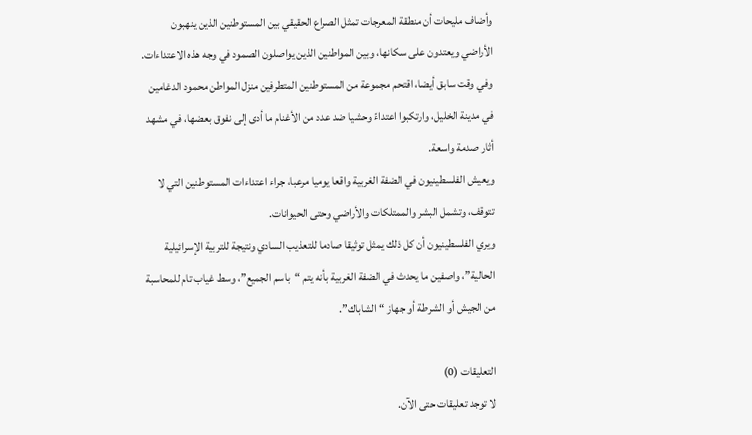وأضاف مليحات أن منطقة المعرجات تمثل الصراع الحقيقي بين المستوطنين الذين ينهبون الأراضي ويعتدون على سكانها، وبين المواطنين الذين يواصلون الصمود في وجه هذه الاعتداءات.
وفي وقت سابق أيضا، اقتحم مجموعة من المستوطنين المتطرفين منزل المواطن محمود الدغامين في مدينة الخليل، وارتكبوا اعتداءً وحشيا ضد عدد من الأغنام ما أدى إلى نفوق بعضها، في مشهد أثار صدمة واسعة.
ويعيش الفلسطينيون في الضفة الغربية واقعا يوميا مرعبا، جراء اعتداءات المستوطنين التي لا تتوقف، وتشمل البشر والممتلكات والأراضي وحتى الحيوانات.
ويري الفلسطينيون أن كل ذلك يمثل توثيقا صادما للتعذيب السادي ونتيجة للتربية الإسرائيلية الحالية”، واصفين ما يحدث في الضفة الغربية بأنه يتم “باسم الجميع”، وسط غياب تام للمحاسبة من الجيش أو الشرطة أو جهاز “الشاباك”.

التعليقات (0)
لا توجد تعليقات حتى الآن.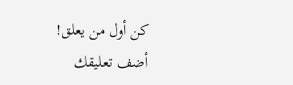كن أول من يعلق!
أضف تعليقك